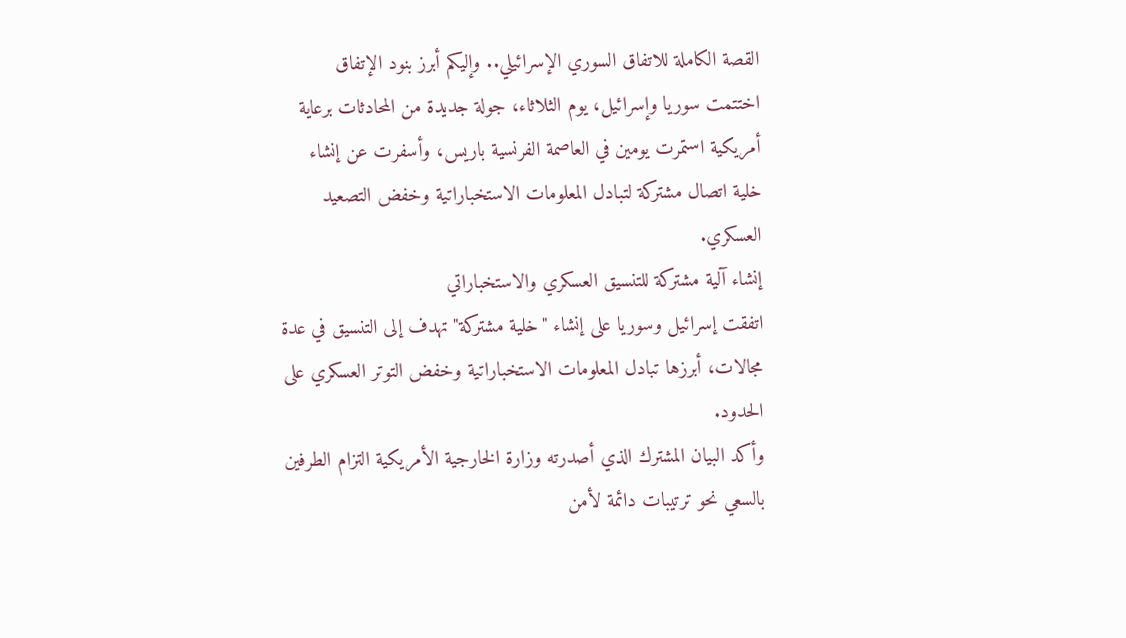القصة الكاملة للاتفاق السوري الإسرائيلي.. وإليكم أبرز بنود الإتفاق
اختتمت سوريا وإسرائيل، يوم الثلاثاء، جولة جديدة من المحادثات برعاية أمريكية استمرت يومين في العاصمة الفرنسية باريس، وأسفرت عن إنشاء خلية اتصال مشتركة لتبادل المعلومات الاستخباراتية وخفض التصعيد العسكري.
إنشاء آلية مشتركة للتنسيق العسكري والاستخباراتي
اتفقت إسرائيل وسوريا على إنشاء "خلية مشتركة" تهدف إلى التنسيق في عدة مجالات، أبرزها تبادل المعلومات الاستخباراتية وخفض التوتر العسكري على الحدود.
وأكد البيان المشترك الذي أصدرته وزارة الخارجية الأمريكية التزام الطرفين بالسعي نحو ترتيبات دائمة لأمن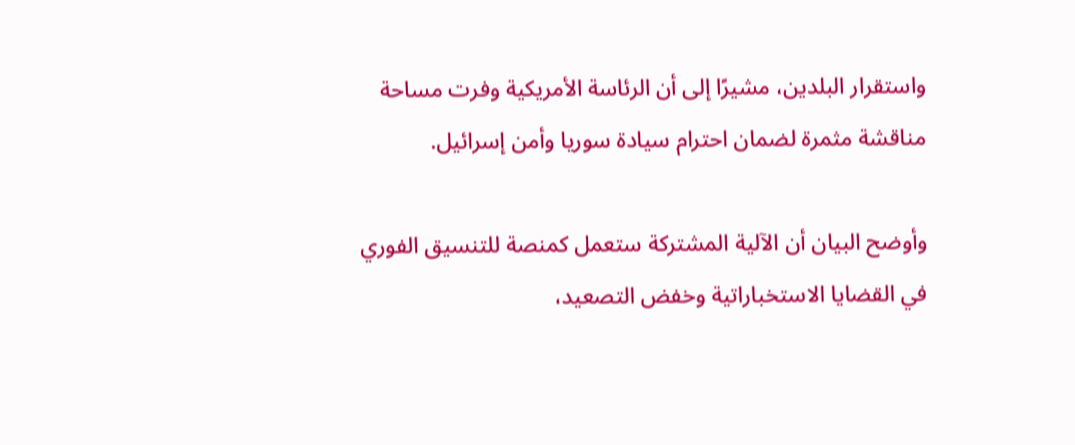واستقرار البلدين، مشيرًا إلى أن الرئاسة الأمريكية وفرت مساحة مناقشة مثمرة لضمان احترام سيادة سوريا وأمن إسرائيل.

وأوضح البيان أن الآلية المشتركة ستعمل كمنصة للتنسيق الفوري في القضايا الاستخباراتية وخفض التصعيد،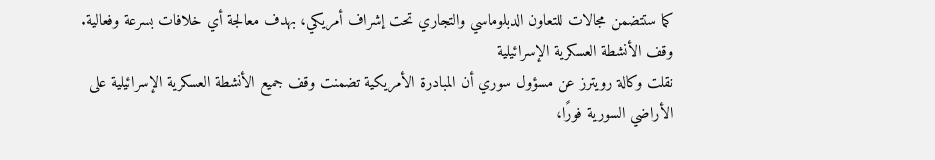كما ستتضمن مجالات للتعاون الدبلوماسي والتجاري تحت إشراف أمريكي، بهدف معالجة أي خلافات بسرعة وفعالية.
وقف الأنشطة العسكرية الإسرائيلية
نقلت وكالة رويترز عن مسؤول سوري أن المبادرة الأمريكية تضمنت وقف جميع الأنشطة العسكرية الإسرائيلية على الأراضي السورية فورًا،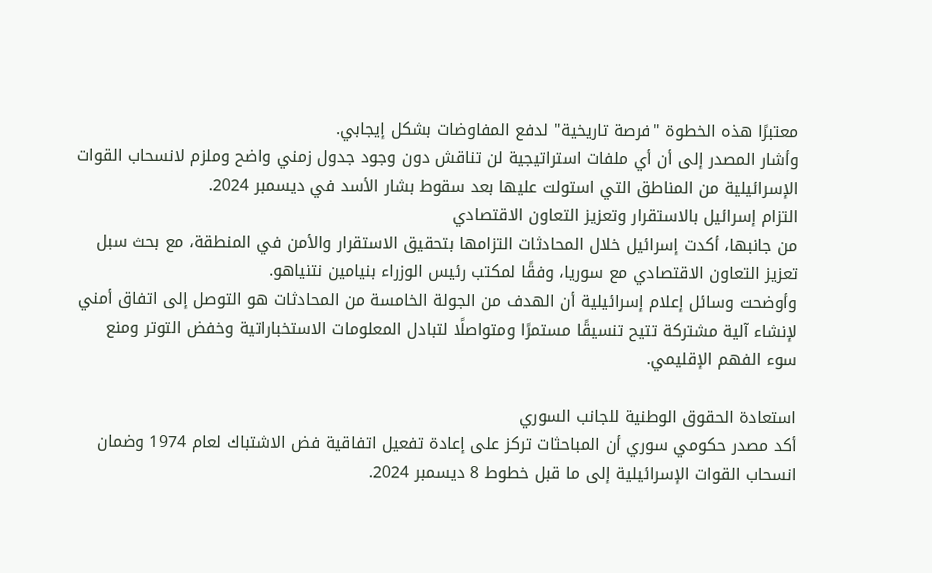معتبرًا هذه الخطوة "فرصة تاريخية" لدفع المفاوضات بشكل إيجابي.
وأشار المصدر إلى أن أي ملفات استراتيجية لن تناقش دون وجود جدول زمني واضح وملزم لانسحاب القوات الإسرائيلية من المناطق التي استولت عليها بعد سقوط بشار الأسد في ديسمبر 2024.
التزام إسرائيل بالاستقرار وتعزيز التعاون الاقتصادي
من جانبها، أكدت إسرائيل خلال المحادثات التزامها بتحقيق الاستقرار والأمن في المنطقة، مع بحث سبل تعزيز التعاون الاقتصادي مع سوريا، وفقًا لمكتب رئيس الوزراء بنيامين نتنياهو.
وأوضحت وسائل إعلام إسرائيلية أن الهدف من الجولة الخامسة من المحادثات هو التوصل إلى اتفاق أمني لإنشاء آلية مشتركة تتيح تنسيقًا مستمرًا ومتواصلًا لتبادل المعلومات الاستخباراتية وخفض التوتر ومنع سوء الفهم الإقليمي.

استعادة الحقوق الوطنية للجانب السوري
أكد مصدر حكومي سوري أن المباحثات تركز على إعادة تفعيل اتفاقية فض الاشتباك لعام 1974 وضمان انسحاب القوات الإسرائيلية إلى ما قبل خطوط 8 ديسمبر 2024.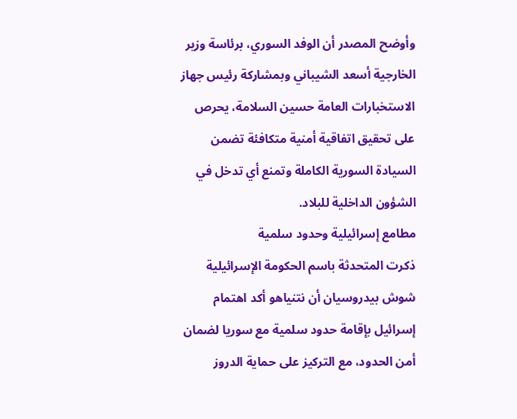وأوضح المصدر أن الوفد السوري، برئاسة وزير الخارجية أسعد الشيباني وبمشاركة رئيس جهاز الاستخبارات العامة حسين السلامة، يحرص على تحقيق اتفاقية أمنية متكافئة تضمن السيادة السورية الكاملة وتمنع أي تدخل في الشؤون الداخلية للبلاد.
مطامع إسرائيلية وحدود سلمية
ذكرت المتحدثة باسم الحكومة الإسرائيلية شوش بيدروسيان أن نتنياهو أكد اهتمام إسرائيل بإقامة حدود سلمية مع سوريا لضمان أمن الحدود، مع التركيز على حماية الدروز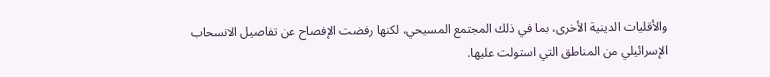والأقليات الدينية الأخرى، بما في ذلك المجتمع المسيحي، لكنها رفضت الإفصاح عن تفاصيل الانسحاب الإسرائيلي من المناطق التي استولت عليها.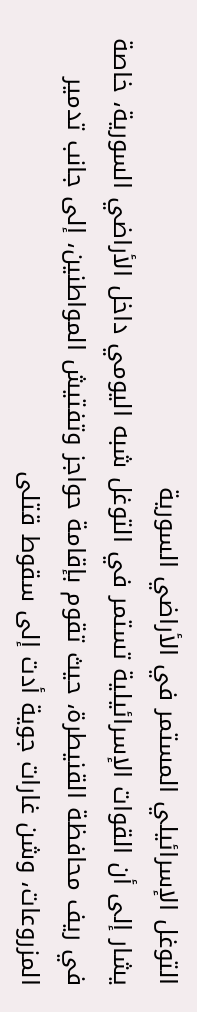التوغل الإسرائيلي المستمر في الأراضي السورية
يشار إلى أن القوات الإسرائيلية تستمر في التوغل شبه اليومي داخل الأراضي السورية، خاصة في ريف محافظة القنيطرة، حيث تقوم بإقامة حواجز وتفتيش المواطنين، إلى جانب تدمير المزروعات، وشن غارات جوية أدت إلى سقوط قتلى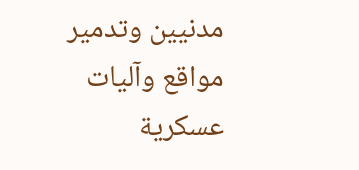مدنيين وتدمير مواقع وآليات عسكرية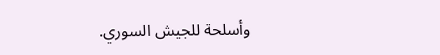وأسلحة للجيش السوري.